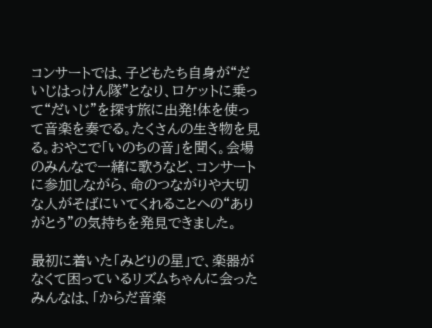コンサートでは、子どもたち自身が“だいじはっけん隊”となり、ロケットに乗って“だいじ”を探す旅に出発!体を使って音楽を奏でる。たくさんの生き物を見る。おやこで「いのちの音」を聞く。会場のみんなで一緒に歌うなど、コンサートに参加しながら、命のつながりや大切な人がそばにいてくれることへの“ありがとう”の気持ちを発見できました。

最初に着いた「みどりの星」で、楽器がなくて困っているリズムちゃんに会ったみんなは、「からだ音楽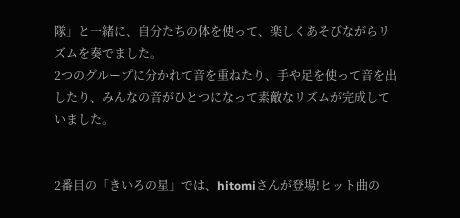隊」と一緒に、自分たちの体を使って、楽しくあそびながらリズムを奏でました。
2つのグループに分かれて音を重ねたり、手や足を使って音を出したり、みんなの音がひとつになって素敵なリズムが完成していました。


2番目の「きいろの星」では、hitomiさんが登場!ヒット曲の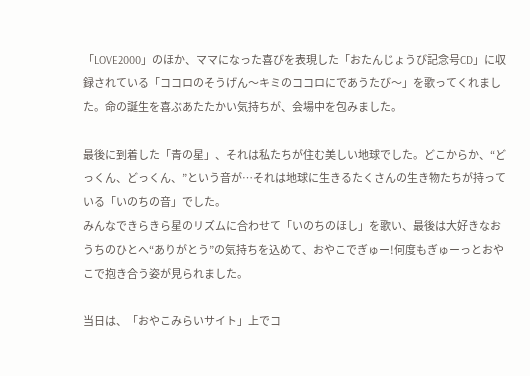「LOVE2000」のほか、ママになった喜びを表現した「おたんじょうび記念号CD」に収録されている「ココロのそうげん〜キミのココロにであうたび〜」を歌ってくれました。命の誕生を喜ぶあたたかい気持ちが、会場中を包みました。

最後に到着した「青の星」、それは私たちが住む美しい地球でした。どこからか、“どっくん、どっくん、”という音が…それは地球に生きるたくさんの生き物たちが持っている「いのちの音」でした。
みんなできらきら星のリズムに合わせて「いのちのほし」を歌い、最後は大好きなおうちのひとへ“ありがとう”の気持ちを込めて、おやこでぎゅー!何度もぎゅーっとおやこで抱き合う姿が見られました。

当日は、「おやこみらいサイト」上でコ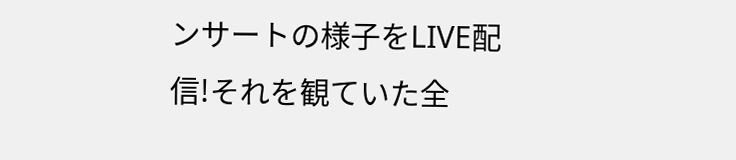ンサートの様子をLIVE配信!それを観ていた全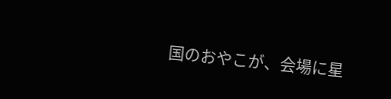国のおやこが、会場に星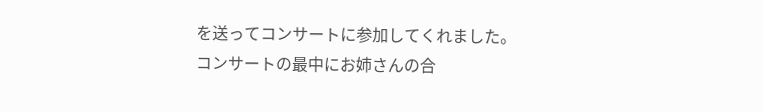を送ってコンサートに参加してくれました。
コンサートの最中にお姉さんの合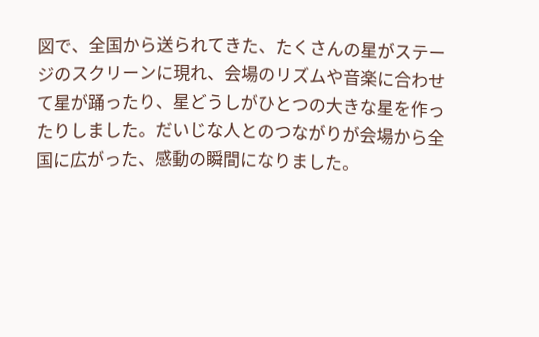図で、全国から送られてきた、たくさんの星がステージのスクリーンに現れ、会場のリズムや音楽に合わせて星が踊ったり、星どうしがひとつの大きな星を作ったりしました。だいじな人とのつながりが会場から全国に広がった、感動の瞬間になりました。